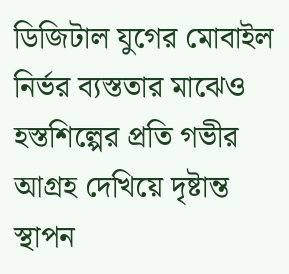ডিজিটাল যুগের মোবাইল নির্ভর ব্যস্ততার মাঝেও হস্তশিল্পের প্রতি গভীর আগ্রহ দেখিয়ে দৃষ্টান্ত স্থাপন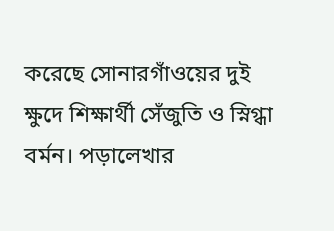করেছে সোনারগাঁওয়ের দুই ক্ষুদে শিক্ষার্থী সেঁজুতি ও স্নিগ্ধা বর্মন। পড়ালেখার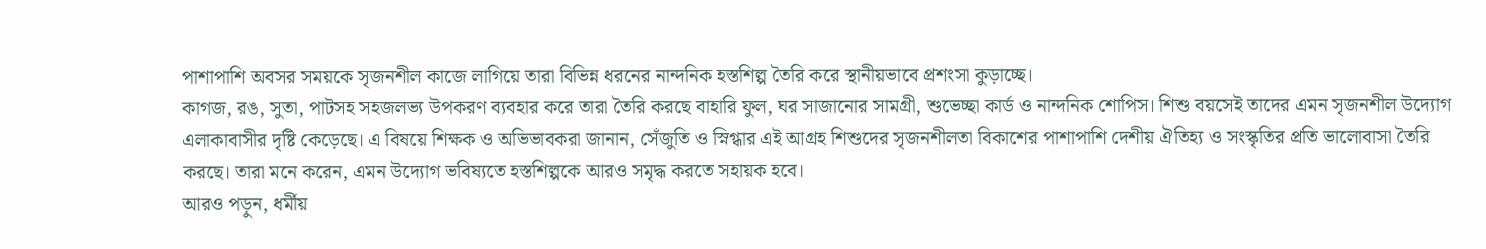পাশাপাশি অবসর সময়কে সৃজনশীল কাজে লাগিয়ে তারা বিভিন্ন ধরনের নান্দনিক হস্তশিল্প তৈরি করে স্থানীয়ভাবে প্রশংসা কুড়াচ্ছে।
কাগজ, রঙ, সুতা, পাটসহ সহজলভ্য উপকরণ ব্যবহার করে তারা তৈরি করছে বাহারি ফুল, ঘর সাজানোর সামগ্রী, শুভেচ্ছা কার্ড ও নান্দনিক শোপিস। শিশু বয়সেই তাদের এমন সৃজনশীল উদ্যোগ এলাকাবাসীর দৃষ্টি কেড়েছে। এ বিষয়ে শিক্ষক ও অভিভাবকরা জানান, সেঁজুতি ও স্নিগ্ধার এই আগ্রহ শিশুদের সৃজনশীলতা বিকাশের পাশাপাশি দেশীয় ঐতিহ্য ও সংস্কৃতির প্রতি ভালোবাসা তৈরি করছে। তারা মনে করেন, এমন উদ্যোগ ভবিষ্যতে হস্তশিল্পকে আরও সমৃদ্ধ করতে সহায়ক হবে।
আরও পড়ুন, ধর্মীয়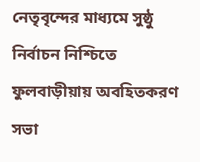নেতৃবৃন্দের মাধ্যমে সুষ্ঠু নির্বাচন নিশ্চিতে ফুলবাড়ীয়ায় অবহিতকরণ সভা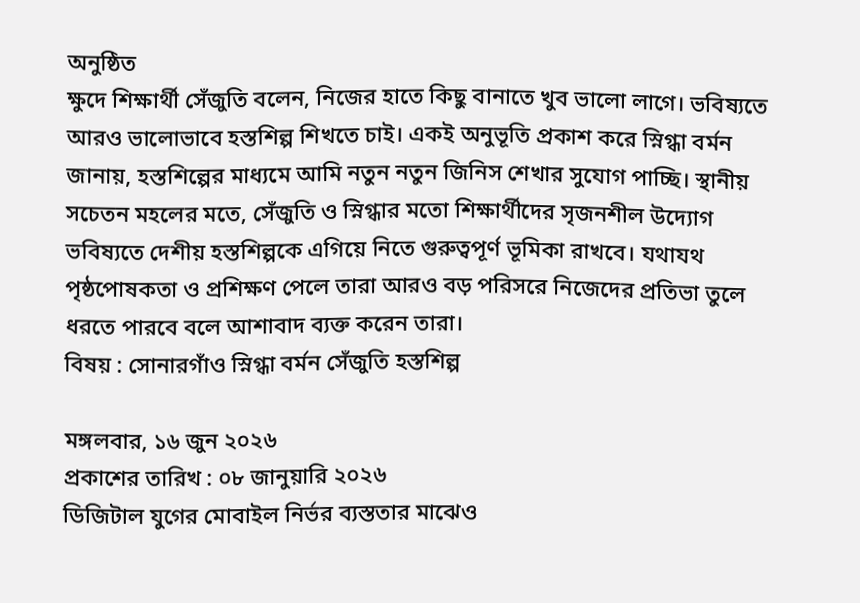অনুষ্ঠিত
ক্ষুদে শিক্ষার্থী সেঁজুতি বলেন, নিজের হাতে কিছু বানাতে খুব ভালো লাগে। ভবিষ্যতে আরও ভালোভাবে হস্তশিল্প শিখতে চাই। একই অনুভূতি প্রকাশ করে স্নিগ্ধা বর্মন জানায়, হস্তশিল্পের মাধ্যমে আমি নতুন নতুন জিনিস শেখার সুযোগ পাচ্ছি। স্থানীয় সচেতন মহলের মতে, সেঁজুতি ও স্নিগ্ধার মতো শিক্ষার্থীদের সৃজনশীল উদ্যোগ ভবিষ্যতে দেশীয় হস্তশিল্পকে এগিয়ে নিতে গুরুত্বপূর্ণ ভূমিকা রাখবে। যথাযথ পৃষ্ঠপোষকতা ও প্রশিক্ষণ পেলে তারা আরও বড় পরিসরে নিজেদের প্রতিভা তুলে ধরতে পারবে বলে আশাবাদ ব্যক্ত করেন তারা।
বিষয় : সোনারগাঁও স্নিগ্ধা বর্মন সেঁজুতি হস্তশিল্প

মঙ্গলবার, ১৬ জুন ২০২৬
প্রকাশের তারিখ : ০৮ জানুয়ারি ২০২৬
ডিজিটাল যুগের মোবাইল নির্ভর ব্যস্ততার মাঝেও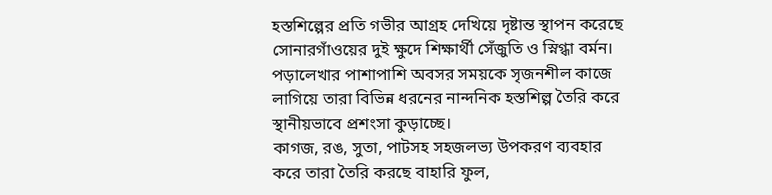হস্তশিল্পের প্রতি গভীর আগ্রহ দেখিয়ে দৃষ্টান্ত স্থাপন করেছে সোনারগাঁওয়ের দুই ক্ষুদে শিক্ষার্থী সেঁজুতি ও স্নিগ্ধা বর্মন। পড়ালেখার পাশাপাশি অবসর সময়কে সৃজনশীল কাজে লাগিয়ে তারা বিভিন্ন ধরনের নান্দনিক হস্তশিল্প তৈরি করে স্থানীয়ভাবে প্রশংসা কুড়াচ্ছে।
কাগজ, রঙ, সুতা, পাটসহ সহজলভ্য উপকরণ ব্যবহার করে তারা তৈরি করছে বাহারি ফুল,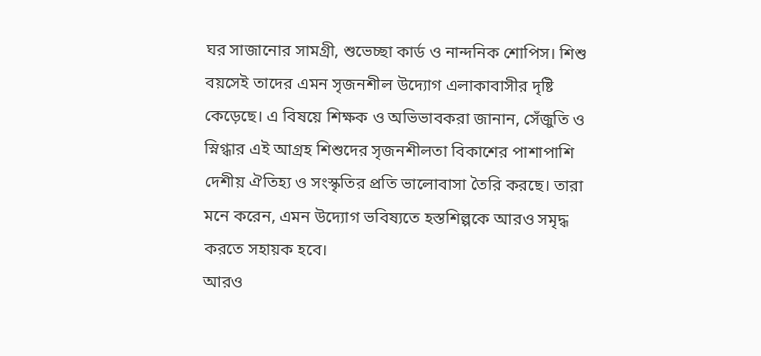ঘর সাজানোর সামগ্রী, শুভেচ্ছা কার্ড ও নান্দনিক শোপিস। শিশু বয়সেই তাদের এমন সৃজনশীল উদ্যোগ এলাকাবাসীর দৃষ্টি কেড়েছে। এ বিষয়ে শিক্ষক ও অভিভাবকরা জানান, সেঁজুতি ও স্নিগ্ধার এই আগ্রহ শিশুদের সৃজনশীলতা বিকাশের পাশাপাশি দেশীয় ঐতিহ্য ও সংস্কৃতির প্রতি ভালোবাসা তৈরি করছে। তারা মনে করেন, এমন উদ্যোগ ভবিষ্যতে হস্তশিল্পকে আরও সমৃদ্ধ করতে সহায়ক হবে।
আরও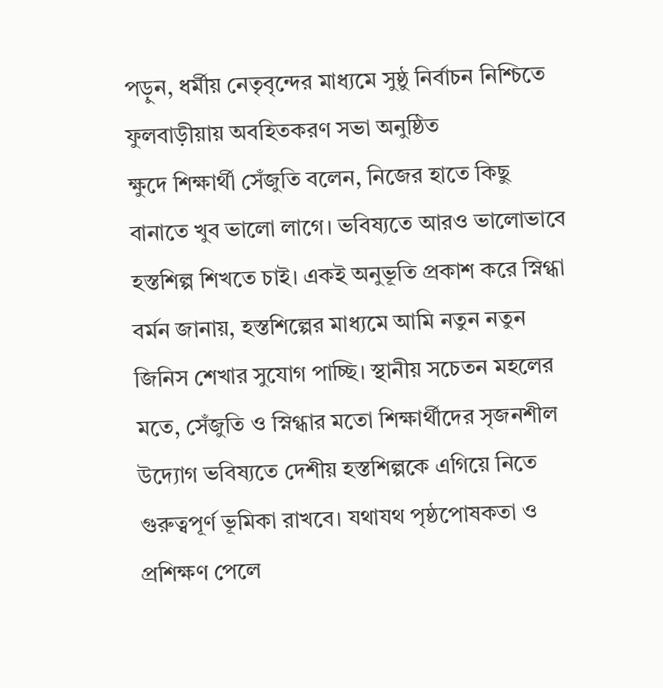পড়ুন, ধর্মীয় নেতৃবৃন্দের মাধ্যমে সুষ্ঠু নির্বাচন নিশ্চিতে ফুলবাড়ীয়ায় অবহিতকরণ সভা অনুষ্ঠিত
ক্ষুদে শিক্ষার্থী সেঁজুতি বলেন, নিজের হাতে কিছু বানাতে খুব ভালো লাগে। ভবিষ্যতে আরও ভালোভাবে হস্তশিল্প শিখতে চাই। একই অনুভূতি প্রকাশ করে স্নিগ্ধা বর্মন জানায়, হস্তশিল্পের মাধ্যমে আমি নতুন নতুন জিনিস শেখার সুযোগ পাচ্ছি। স্থানীয় সচেতন মহলের মতে, সেঁজুতি ও স্নিগ্ধার মতো শিক্ষার্থীদের সৃজনশীল উদ্যোগ ভবিষ্যতে দেশীয় হস্তশিল্পকে এগিয়ে নিতে গুরুত্বপূর্ণ ভূমিকা রাখবে। যথাযথ পৃষ্ঠপোষকতা ও প্রশিক্ষণ পেলে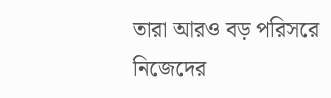তারা আরও বড় পরিসরে নিজেদের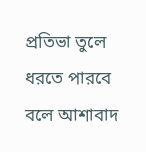প্রতিভা তুলে ধরতে পারবে বলে আশাবাদ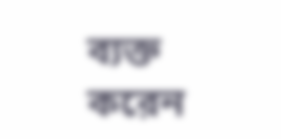ব্যক্ত করেন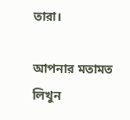তারা।

আপনার মতামত লিখুন